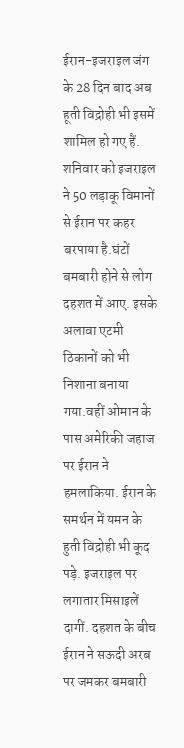ईरान-इजराइल जंग के 28 दिन बाद अब हूती विद्रोही भी इसमें शामिल हो गए हैं. शनिवार को इजराइल ने 50 लड़ाकू विमानों से ईरान पर कहर बरपाया है.घंटों बमबारी होने से लोग दहशत में आए. इसके अलावा एटमी ठिकानों को भी निशाना बनाया गया.वहीं ओमान के पास अमेरिकी जहाज पर ईरान ने हमलाकिया. ईरान के समर्थन में यमन के हुती विद्रोही भी कूद पड़े. इजराइल पर लगातार मिसाइलें दागीं. दहशत के बीच ईरान ने सऊदी अरब पर जमकर बमबारी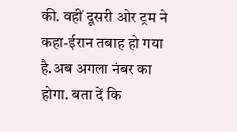की. वहीं दूसरी ओर ट्रम ने कहा-ईरान तबाह हो गया है.अब अगला नंबर का होगा. बता दें कि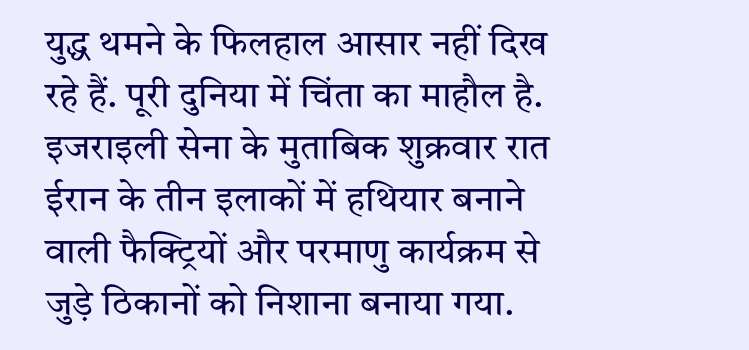युद्ध थमने के फिलहाल आसार नहीं दिख रहे हैं. पूरी दुनिया में चिंता का माहौल है. इजराइली सेना के मुताबिक शुक्रवार रात ईरान के तीन इलाकों में हथियार बनाने वाली फैक्ट्रियों और परमाणु कार्यक्रम से जुड़े ठिकानों को निशाना बनाया गया.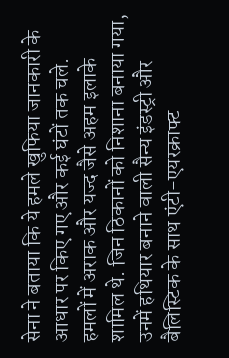सेना ने बताया कि ये हमले खुफिया जानकारी के आधार पर किए गए और कई घंटों तक चले. हमलों में अराक और यज्द जैसे अहम इलाके शामिल थे. जिन ठिकानों को निशाना बनाया गया, उनमें हथियार बनाने वाली सैन्य इंडस्ट्री और बैलिस्टिक के साथ एंटी-एयरक्राफ्ट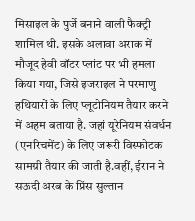मिसाइल के पुर्जे बनाने वाली फैक्ट्री शामिल थी. इसके अलावा अराक में मौजूद हेवी वॉटर प्लांट पर भी हमला किया गया, जिसे इजराइल ने परमाणु हथियारों के लिए प्लूटोनियम तैयार करने में अहम बताया है. जहां यूरेनियम संवर्धन (एनरिचमेंट) के लिए जरूरी विस्फोटक सामग्री तैयार की जाती है.वहीं, ईरान ने सऊदी अरब के प्रिंस सुल्तान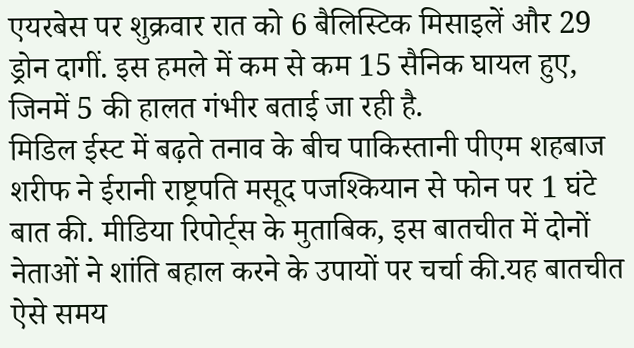एयरबेस पर शुक्रवार रात को 6 बैलिस्टिक मिसाइलें और 29 ड्रोन दागीं. इस हमले में कम से कम 15 सैनिक घायल हुए, जिनमें 5 की हालत गंभीर बताई जा रही है.
मिडिल ईस्ट में बढ़ते तनाव के बीच पाकिस्तानी पीएम शहबाज शरीफ ने ईरानी राष्ट्रपति मसूद पजश्कियान से फोन पर 1 घंटे बात की. मीडिया रिपोर्ट्स के मुताबिक, इस बातचीत में दोनों नेताओं ने शांति बहाल करने के उपायों पर चर्चा की.यह बातचीत ऐसे समय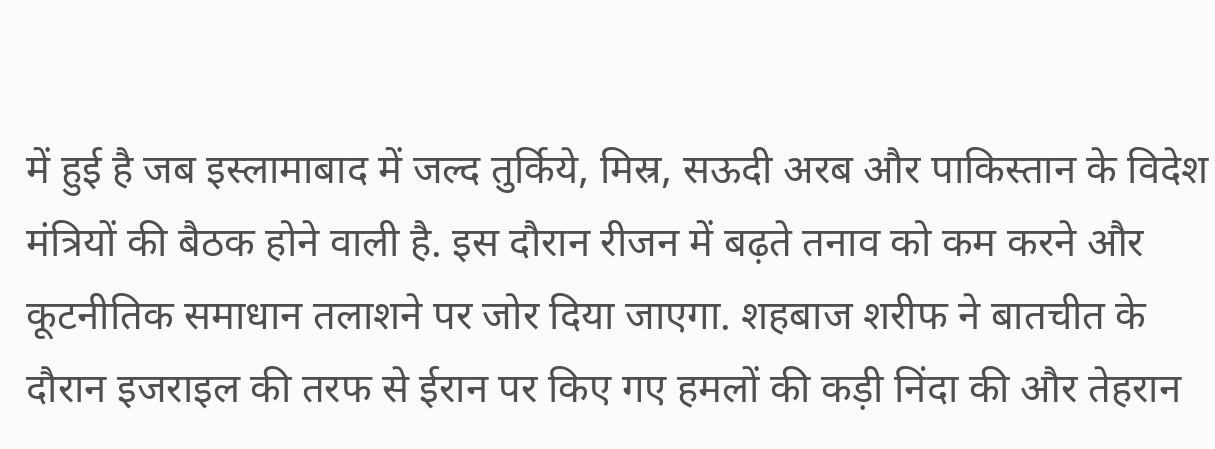में हुई है जब इस्लामाबाद में जल्द तुर्किये, मिस्र, सऊदी अरब और पाकिस्तान के विदेश मंत्रियों की बैठक होने वाली है. इस दौरान रीजन में बढ़ते तनाव को कम करने और कूटनीतिक समाधान तलाशने पर जोर दिया जाएगा. शहबाज शरीफ ने बातचीत के दौरान इजराइल की तरफ से ईरान पर किए गए हमलों की कड़ी निंदा की और तेहरान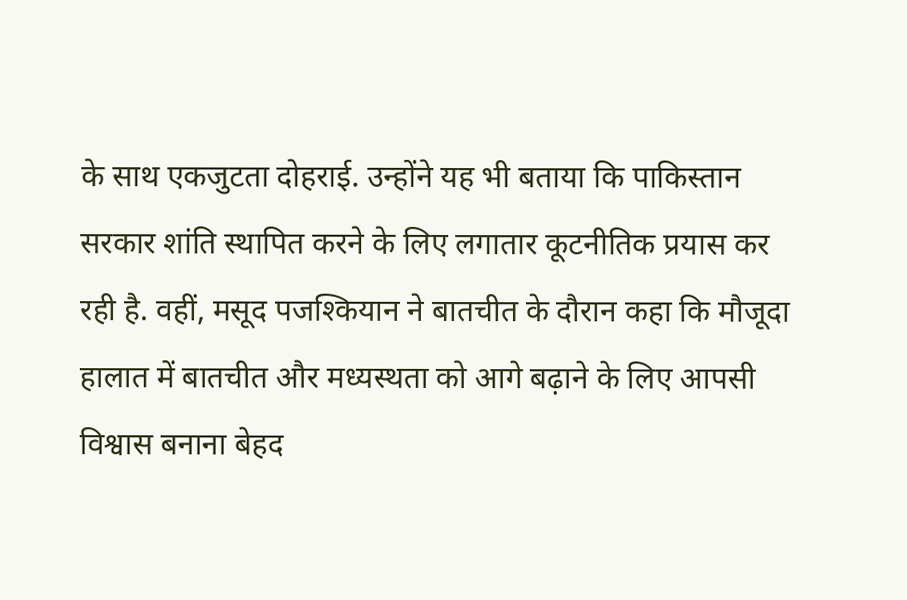के साथ एकजुटता दोहराई. उन्होंने यह भी बताया कि पाकिस्तान सरकार शांति स्थापित करने के लिए लगातार कूटनीतिक प्रयास कर रही है. वहीं, मसूद पजश्कियान ने बातचीत के दौरान कहा कि मौजूदा हालात में बातचीत और मध्यस्थता को आगे बढ़ाने के लिए आपसी विश्वास बनाना बेहद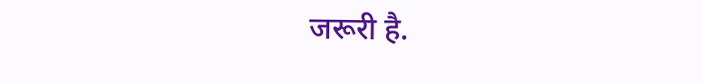जरूरी है.